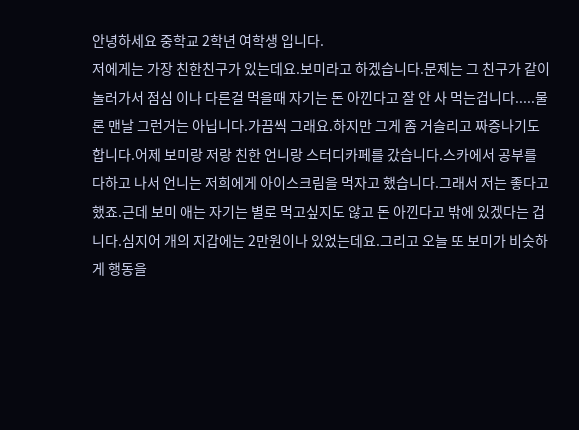안녕하세요 중학교 2학년 여학생 입니다.
저에게는 가장 친한친구가 있는데요.보미라고 하겠습니다.문제는 그 친구가 같이 놀러가서 점심 이나 다른걸 먹을때 자기는 돈 아낀다고 잘 안 사 먹는겁니다.....물론 맨날 그런거는 아닙니다.가끔씩 그래요.하지만 그게 좀 거슬리고 짜증나기도 합니다.어제 보미랑 저랑 친한 언니랑 스터디카페를 갔습니다.스카에서 공부를 다하고 나서 언니는 저희에게 아이스크림을 먹자고 했습니다.그래서 저는 좋다고 했죠.근데 보미 애는 자기는 별로 먹고싶지도 않고 돈 아낀다고 밖에 있겠다는 겁니다.심지어 개의 지갑에는 2만원이나 있었는데요.그리고 오늘 또 보미가 비슷하게 행동을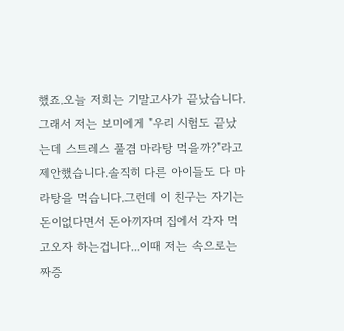했죠.오늘 저희는 기말고사가 끝났습니다.그래서 저는 보미에게 "우리 시험도 끝났는데 스트레스 풀겸 마라탕 먹을까?"라고 제안했습니다.솔직히 다른 아이들도 다 마라탕을 먹습니다.그런데 이 친구는 자기는 돈이없다면서 돈아끼자며 집에서 각자 먹고오자 하는겁니다...이때 저는 속으로는 짜증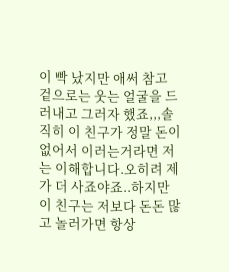이 빡 났지만 애써 참고 겉으로는 웃는 얼굴을 드러내고 그러자 했죠,,,솔직히 이 친구가 정말 돈이 없어서 이러는거라면 저는 이해합니다.오히려 제가 더 사죠야죠..하지만 이 친구는 저보다 돈돈 많고 놀러가면 항상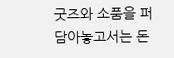굿즈와 소품을 퍼담아놓고서는 돈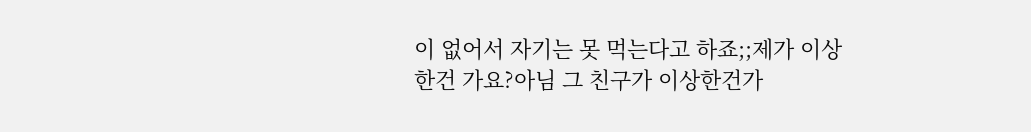이 없어서 자기는 못 먹는다고 하죠;;제가 이상한건 가요?아님 그 친구가 이상한건가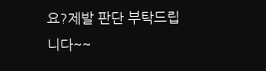요?제발 판단 부탁드립니다~~